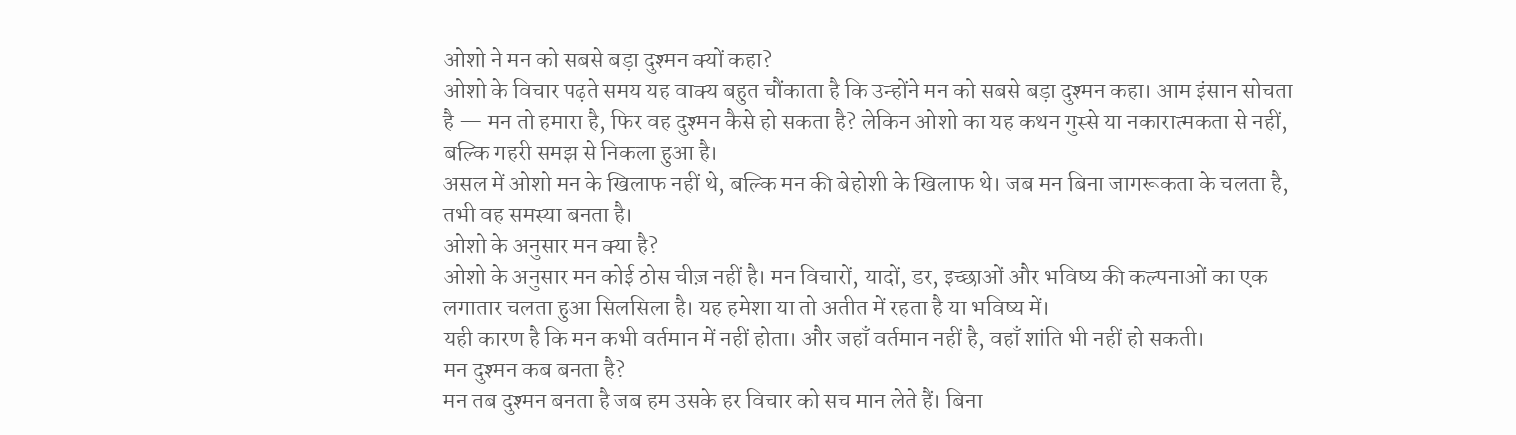ओशो ने मन को सबसे बड़ा दुश्मन क्यों कहा?
ओशो के विचार पढ़ते समय यह वाक्य बहुत चौंकाता है कि उन्होंने मन को सबसे बड़ा दुश्मन कहा। आम इंसान सोचता है — मन तो हमारा है, फिर वह दुश्मन कैसे हो सकता है? लेकिन ओशो का यह कथन गुस्से या नकारात्मकता से नहीं, बल्कि गहरी समझ से निकला हुआ है।
असल में ओशो मन के खिलाफ नहीं थे, बल्कि मन की बेहोशी के खिलाफ थे। जब मन बिना जागरूकता के चलता है, तभी वह समस्या बनता है।
ओशो के अनुसार मन क्या है?
ओशो के अनुसार मन कोई ठोस चीज़ नहीं है। मन विचारों, यादों, डर, इच्छाओं और भविष्य की कल्पनाओं का एक लगातार चलता हुआ सिलसिला है। यह हमेशा या तो अतीत में रहता है या भविष्य में।
यही कारण है कि मन कभी वर्तमान में नहीं होता। और जहाँ वर्तमान नहीं है, वहाँ शांति भी नहीं हो सकती।
मन दुश्मन कब बनता है?
मन तब दुश्मन बनता है जब हम उसके हर विचार को सच मान लेते हैं। बिना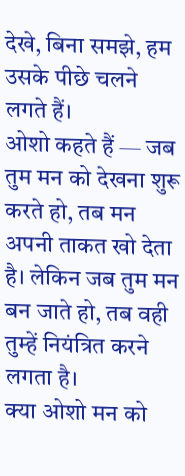देखे, बिना समझे, हम उसके पीछे चलने लगते हैं।
ओशो कहते हैं — जब तुम मन को देखना शुरू करते हो, तब मन अपनी ताकत खो देता है। लेकिन जब तुम मन बन जाते हो, तब वही तुम्हें नियंत्रित करने लगता है।
क्या ओशो मन को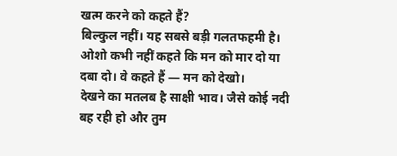खत्म करने को कहते हैं?
बिल्कुल नहीं। यह सबसे बड़ी गलतफहमी है। ओशो कभी नहीं कहते कि मन को मार दो या दबा दो। वे कहते हैं — मन को देखो।
देखने का मतलब है साक्षी भाव। जैसे कोई नदी बह रही हो और तुम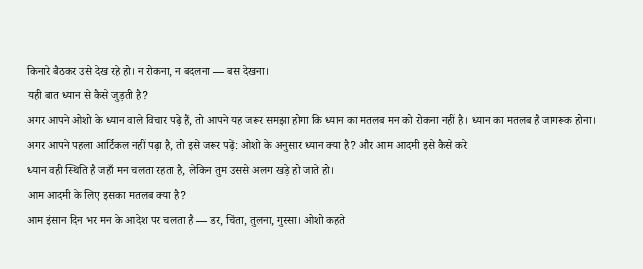किनारे बैठकर उसे देख रहे हो। न रोकना, न बदलना — बस देखना।
यही बात ध्यान से कैसे जुड़ती है?
अगर आपने ओशो के ध्यान वाले विचार पढ़े हैं, तो आपने यह जरूर समझा होगा कि ध्यान का मतलब मन को रोकना नहीं है। ध्यान का मतलब है जागरूक होना।
अगर आपने पहला आर्टिकल नहीं पढ़ा है, तो इसे जरूर पढ़ें: ओशो के अनुसार ध्यान क्या है? और आम आदमी इसे कैसे करे
ध्यान वही स्थिति है जहाँ मन चलता रहता है, लेकिन तुम उससे अलग खड़े हो जाते हो।
आम आदमी के लिए इसका मतलब क्या है?
आम इंसान दिन भर मन के आदेश पर चलता है — डर, चिंता, तुलना, गुस्सा। ओशो कहते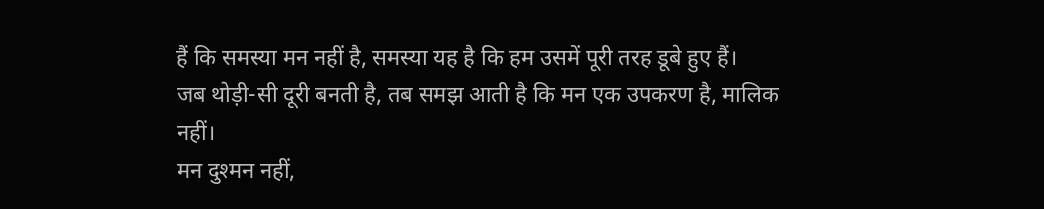हैं कि समस्या मन नहीं है, समस्या यह है कि हम उसमें पूरी तरह डूबे हुए हैं।
जब थोड़ी-सी दूरी बनती है, तब समझ आती है कि मन एक उपकरण है, मालिक नहीं।
मन दुश्मन नहीं,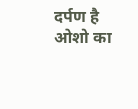दर्पण है
ओशो का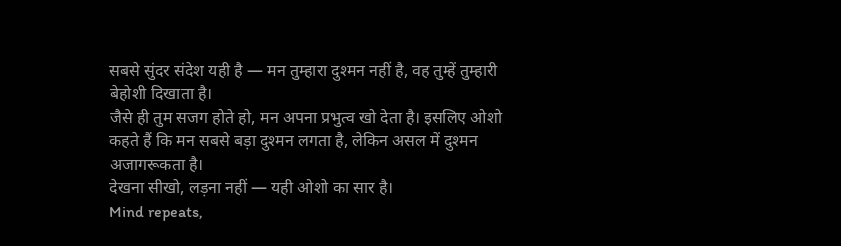सबसे सुंदर संदेश यही है — मन तुम्हारा दुश्मन नहीं है, वह तुम्हें तुम्हारी बेहोशी दिखाता है।
जैसे ही तुम सजग होते हो, मन अपना प्रभुत्व खो देता है। इसलिए ओशो कहते हैं कि मन सबसे बड़ा दुश्मन लगता है, लेकिन असल में दुश्मन अजागरूकता है।
देखना सीखो, लड़ना नहीं — यही ओशो का सार है।
Mind repeats,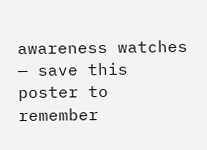awareness watches — save this poster to remember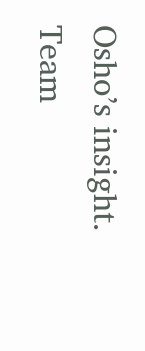Osho’s insight.
Team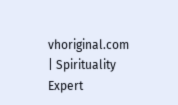vhoriginal.com | Spirituality Expert